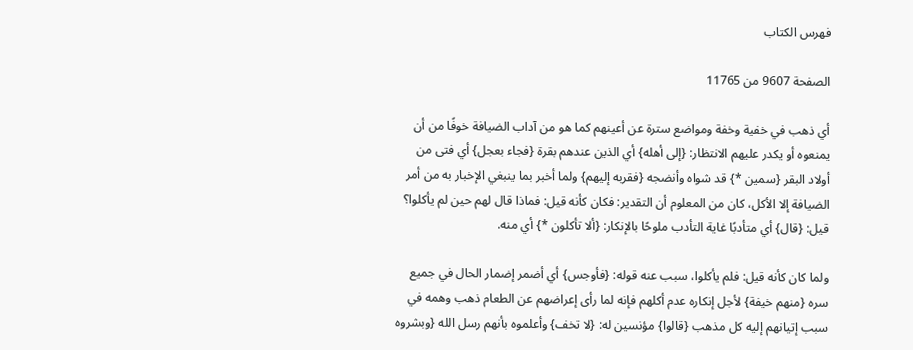فهرس الكتاب

الصفحة 9607 من 11765

أي ذهب في خفية وخفة ومواضع سترة عن أعينهم كما هو من آداب الضيافة خوفًا من أن يمنعوه أو يكدر عليهم الانتظار: {إلى أهله} أي الذين عندهم بقرة {فجاء بعجل} أي فتى من أولاد البقر {سمين *} قد شواه وأنضجه {فقربه إليهم} ولما أخبر بما ينبغي الإخبار به من أمر الضيافة إلا الأكل، كان من المعلوم أن التقدير: فكان كأنه قيل: فماذا قال لهم حين لم يأكلوا؟ قيل: {قال} أي متأدبًا غاية التأدب ملوحًا بالإنكار: {ألا تأكلون *} أي منه.

ولما كان كأنه قيل: فلم يأكلوا، سبب عنه قوله: {فأوجس} أي أضمر إضمار الحال في جميع سره {منهم خيفة} لأجل إنكاره عدم أكلهم فإنه لما رأى إعراضهم عن الطعام ذهب وهمه في سبب إتيانهم إليه كل مذهب {قالوا} مؤنسين له: {لا تخف} وأعلموه بأنهم رسل الله {وبشروه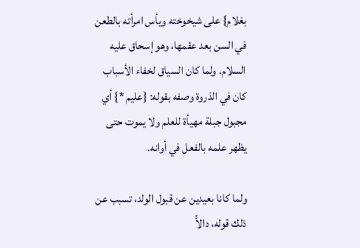بغلام} على شيخوخته ويأس امرأته بالطعن في السن بعد عقمها، وهو إسحاق عليه السلام. ولما كان السياق لخفاء الأسباب كان في الذروة وصفه بقوله: {عليم *} أي مجبول جبلة مهيأة للعلم ولا يموت حتى يظهر علمه بالفعل في أوانه.

ولما كانا بعيدين عن قبول الولد، تسبب عن ذلك قوله، دالاًّ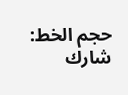حجم الخط:
شارك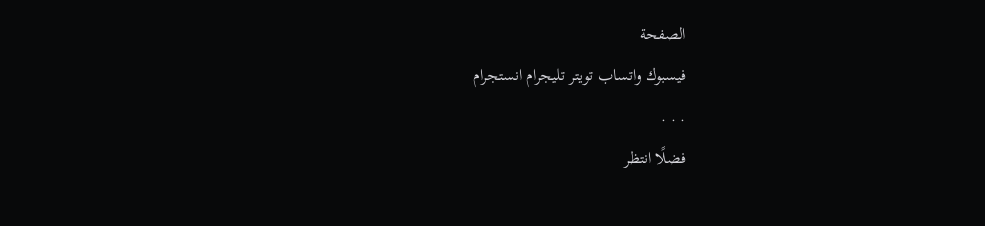الصفحة
فيسبوك واتساب تويتر تليجرام انستجرام
. . .
فضلًا انتظر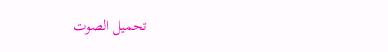تحميل الصوت